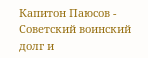Капитон Паюсов - Советский воинский долг и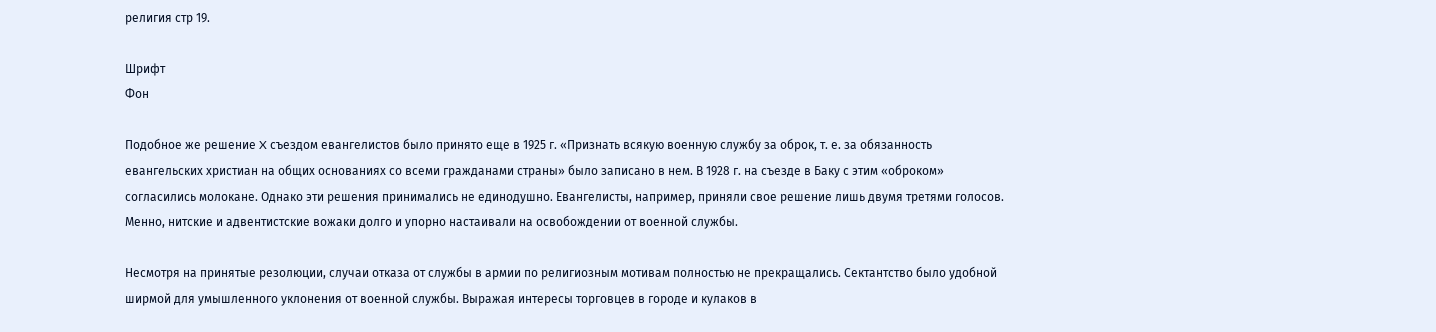религия стр 19.

Шрифт
Фон

Подобное же решение X съездом евангелистов было принято еще в 1925 г. «Признать всякую военную службу за оброк, т. е. за обязанность евангельских христиан на общих основаниях со всеми гражданами страны» было записано в нем. В 1928 г. на съезде в Баку с этим «оброком» согласились молокане. Однако эти решения принимались не единодушно. Евангелисты, например, приняли свое решение лишь двумя третями голосов. Менно, нитские и адвентистские вожаки долго и упорно настаивали на освобождении от военной службы.

Несмотря на принятые резолюции, случаи отказа от службы в армии по религиозным мотивам полностью не прекращались. Сектантство было удобной ширмой для умышленного уклонения от военной службы. Выражая интересы торговцев в городе и кулаков в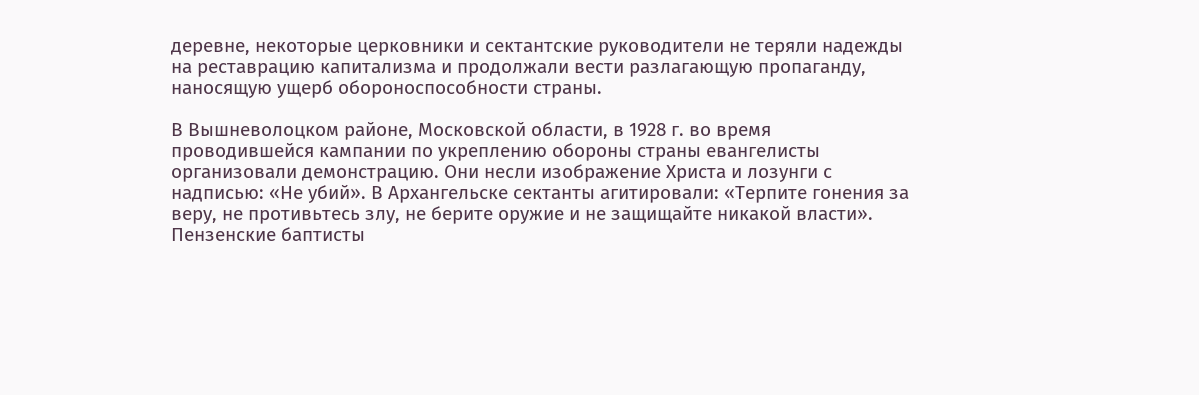деревне, некоторые церковники и сектантские руководители не теряли надежды на реставрацию капитализма и продолжали вести разлагающую пропаганду, наносящую ущерб обороноспособности страны.

В Вышневолоцком районе, Московской области, в 1928 г. во время проводившейся кампании по укреплению обороны страны евангелисты организовали демонстрацию. Они несли изображение Христа и лозунги с надписью: «Не убий». В Архангельске сектанты агитировали: «Терпите гонения за веру, не противьтесь злу, не берите оружие и не защищайте никакой власти». Пензенские баптисты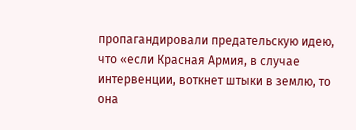пропагандировали предательскую идею, что «если Красная Армия, в случае интервенции, воткнет штыки в землю, то она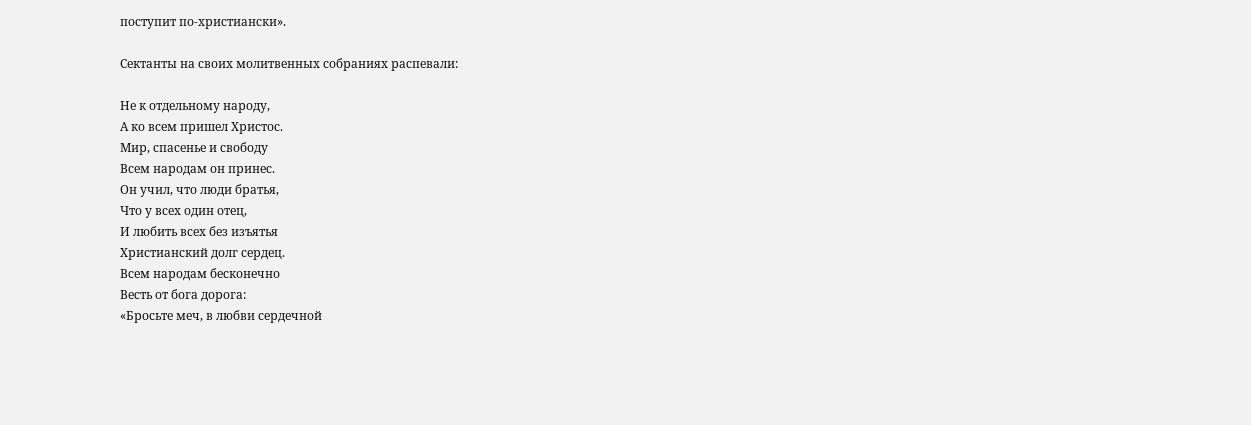поступит по-христиански».

Сектанты на своих молитвенных собраниях распевали:

Не к отдельному народу,
А ко всем пришел Христос.
Мир, спасенье и свободу
Всем народам он принес.
Он учил, что люди братья,
Что у всех один отец,
И любить всех без изъятья
Христианский долг сердец.
Всем народам бесконечно
Весть от бога дорога:
«Бросьте меч, в любви сердечной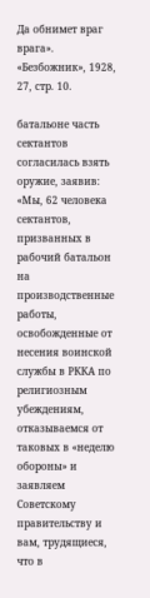Да обнимет враг врага».
«Безбожник», 1928, 27, стр. 10.

батальоне часть сектантов согласилась взять оружие, заявив: «Мы, 62 человека сектантов, призванных в рабочий батальон на производственные работы, освобожденные от несения воинской службы в РККА по религиозным убеждениям, отказываемся от таковых в «неделю обороны» и заявляем Советскому правительству и вам, трудящиеся, что в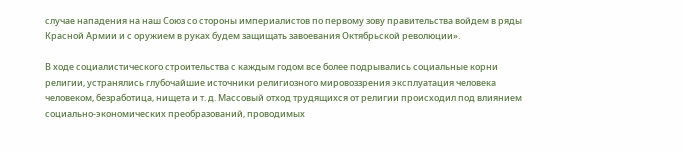случае нападения на наш Союз со стороны империалистов по первому зову правительства войдем в ряды Красной Армии и с оружием в руках будем защищать завоевания Октябрьской революции».

В ходе социалистического строительства с каждым годом все более подрывались социальные корни религии, устранялись глубочайшие источники религиозного мировоззрения эксплуатация человека человеком, безработица, нищета и т. д. Массовый отход трудящихся от религии происходил под влиянием социально-экономических преобразований, проводимых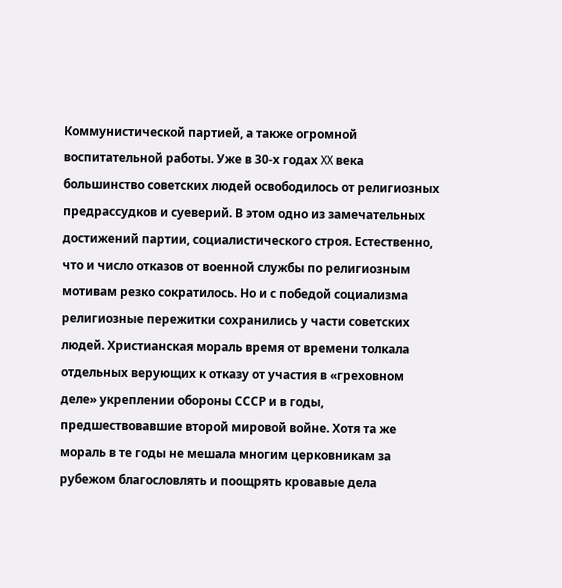Коммунистической партией, а также огромной воспитательной работы. Уже в 30-х годах XX века большинство советских людей освободилось от религиозных предрассудков и суеверий. В этом одно из замечательных достижений партии, социалистического строя. Естественно, что и число отказов от военной службы по религиозным мотивам резко сократилось. Но и с победой социализма религиозные пережитки сохранились у части советских людей. Христианская мораль время от времени толкала отдельных верующих к отказу от участия в «греховном деле» укреплении обороны СССР и в годы, предшествовавшие второй мировой войне. Хотя та же мораль в те годы не мешала многим церковникам за рубежом благословлять и поощрять кровавые дела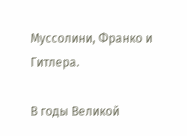Муссолини, Франко и Гитлера.

В годы Великой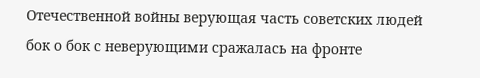Отечественной войны верующая часть советских людей бок о бок с неверующими сражалась на фронте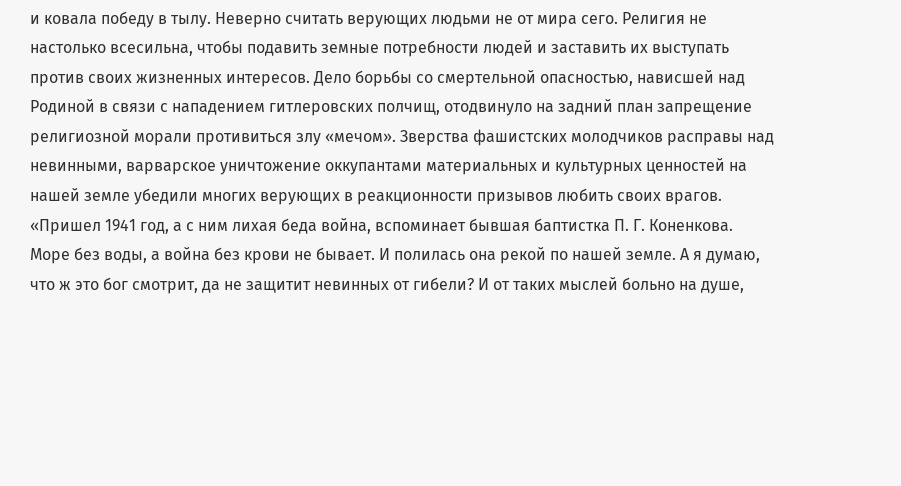и ковала победу в тылу. Неверно считать верующих людьми не от мира сего. Религия не настолько всесильна, чтобы подавить земные потребности людей и заставить их выступать против своих жизненных интересов. Дело борьбы со смертельной опасностью, нависшей над Родиной в связи с нападением гитлеровских полчищ, отодвинуло на задний план запрещение религиозной морали противиться злу «мечом». Зверства фашистских молодчиков расправы над невинными, варварское уничтожение оккупантами материальных и культурных ценностей на нашей земле убедили многих верующих в реакционности призывов любить своих врагов. «Пришел 1941 год, а с ним лихая беда война, вспоминает бывшая баптистка П. Г. Коненкова. Море без воды, а война без крови не бывает. И полилась она рекой по нашей земле. А я думаю, что ж это бог смотрит, да не защитит невинных от гибели? И от таких мыслей больно на душе,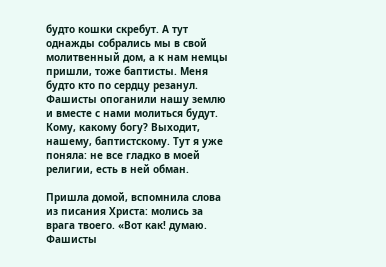будто кошки скребут. А тут однажды собрались мы в свой молитвенный дом, а к нам немцы пришли, тоже баптисты. Меня будто кто по сердцу резанул. Фашисты опоганили нашу землю и вместе с нами молиться будут. Кому, какому богу? Выходит, нашему, баптистскому. Тут я уже поняла: не все гладко в моей религии, есть в ней обман.

Пришла домой, вспомнила слова из писания Христа: молись за врага твоего. «Вот как! думаю. Фашисты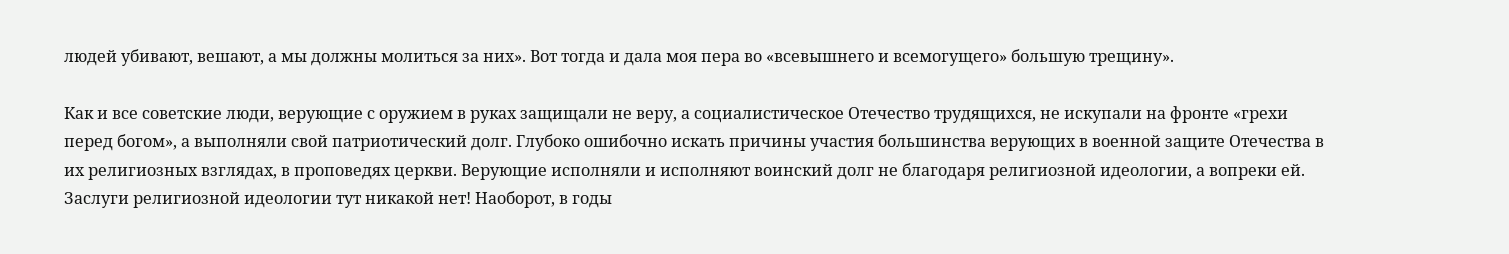людей убивают, вешают, а мы должны молиться за них». Вот тогда и дала моя пера во «всевышнего и всемогущего» большую трещину».

Как и все советские люди, верующие с оружием в руках защищали не веру, а социалистическое Отечество трудящихся, не искупали на фронте «грехи перед богом», а выполняли свой патриотический долг. Глубоко ошибочно искать причины участия большинства верующих в военной защите Отечества в их религиозных взглядах, в проповедях церкви. Верующие исполняли и исполняют воинский долг не благодаря религиозной идеологии, а вопреки ей. Заслуги религиозной идеологии тут никакой нет! Наоборот, в годы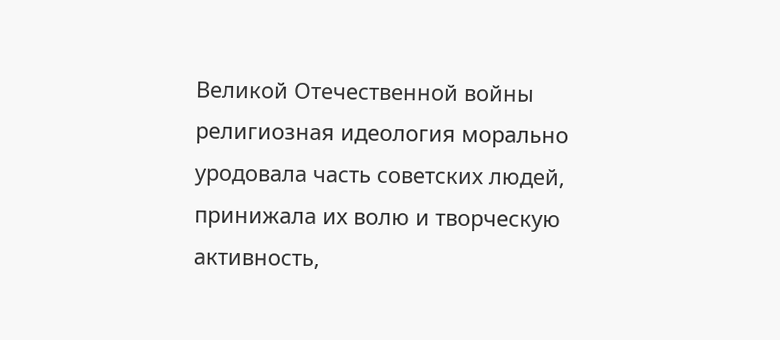Великой Отечественной войны религиозная идеология морально уродовала часть советских людей, принижала их волю и творческую активность,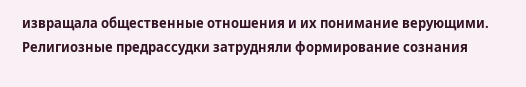извращала общественные отношения и их понимание верующими. Религиозные предрассудки затрудняли формирование сознания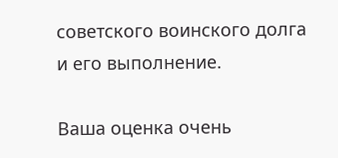советского воинского долга и его выполнение.

Ваша оценка очень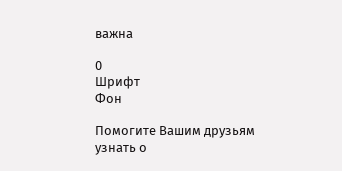важна

0
Шрифт
Фон

Помогите Вашим друзьям узнать о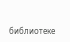библиотеке